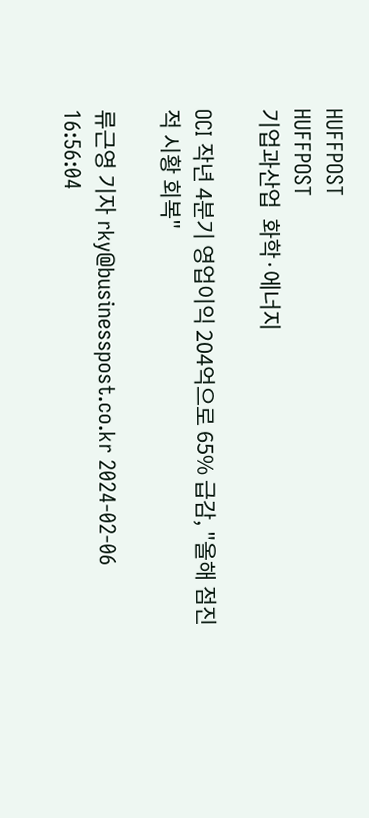HUFFPOST
HUFFPOST
기업과산업  화학·에너지

OCI 작년 4분기 영업이익 204억으로 65% 급감, "올해 점진적 시황 회복"

류근영 기자 rky@businesspost.co.kr 2024-02-06 16:56:04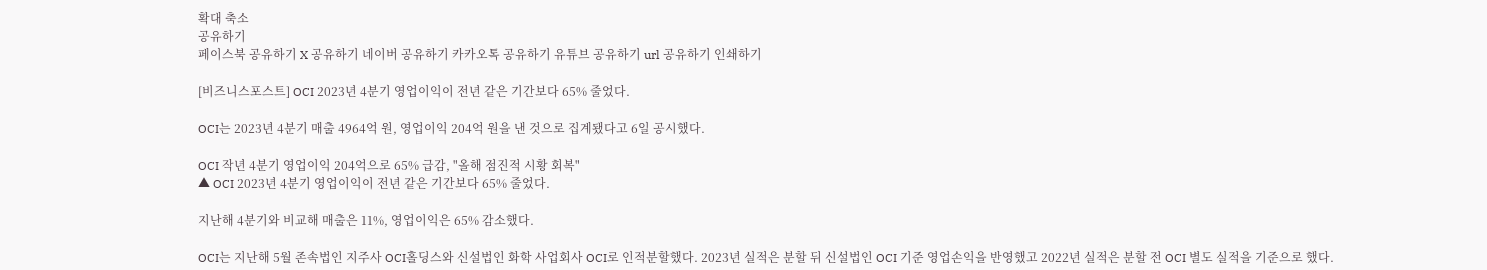확대 축소
공유하기
페이스북 공유하기 X 공유하기 네이버 공유하기 카카오톡 공유하기 유튜브 공유하기 url 공유하기 인쇄하기

[비즈니스포스트] OCI 2023년 4분기 영업이익이 전년 같은 기간보다 65% 줄었다.

OCI는 2023년 4분기 매출 4964억 원, 영업이익 204억 원을 낸 것으로 집계됐다고 6일 공시했다.

OCI 작년 4분기 영업이익 204억으로 65% 급감, "올해 점진적 시황 회복"
▲ OCI 2023년 4분기 영업이익이 전년 같은 기간보다 65% 줄었다.

지난해 4분기와 비교해 매출은 11%, 영업이익은 65% 감소했다.

OCI는 지난해 5월 존속법인 지주사 OCI홀딩스와 신설법인 화학 사업회사 OCI로 인적분할했다. 2023년 실적은 분할 뒤 신설법인 OCI 기준 영업손익을 반영했고 2022년 실적은 분할 전 OCI 별도 실적을 기준으로 했다.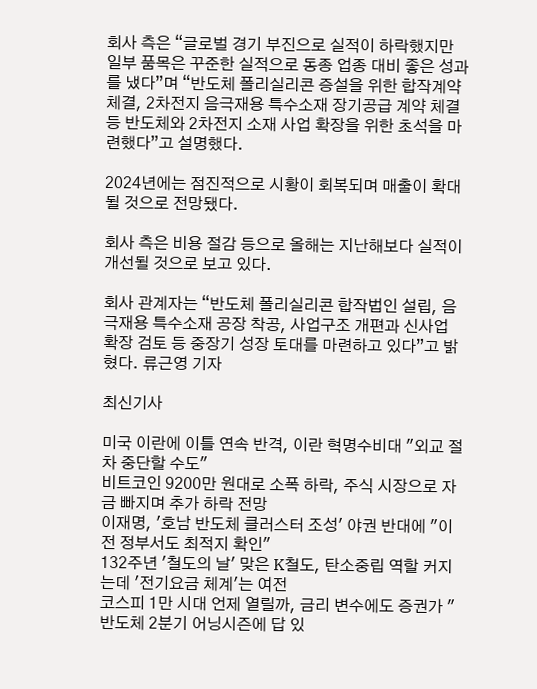회사 측은 “글로벌 경기 부진으로 실적이 하락했지만 일부 품목은 꾸준한 실적으로 동종 업종 대비 좋은 성과를 냈다”며 “반도체 폴리실리콘 증설을 위한 합작계약 체결, 2차전지 음극재용 특수소재 장기공급 계약 체결 등 반도체와 2차전지 소재 사업 확장을 위한 초석을 마련했다”고 설명했다.

2024년에는 점진적으로 시황이 회복되며 매출이 확대될 것으로 전망됐다.

회사 측은 비용 절감 등으로 올해는 지난해보다 실적이 개선될 것으로 보고 있다.

회사 관계자는 “반도체 폴리실리콘 합작법인 설립, 음극재용 특수소재 공장 착공, 사업구조 개편과 신사업 확장 검토 등 중장기 성장 토대를 마련하고 있다”고 밝혔다. 류근영 기자

최신기사

미국 이란에 이틀 연속 반격, 이란 혁명수비대 "외교 절차 중단할 수도"
비트코인 9200만 원대로 소폭 하락, 주식 시장으로 자금 빠지며 추가 하락 전망
이재명, '호남 반도체 클러스터 조성' 야권 반대에 "이전 정부서도 최적지 확인"
132주년 '철도의 날' 맞은 K철도, 탄소중립 역할 커지는데 '전기요금 체계'는 여전
코스피 1만 시대 언제 열릴까, 금리 변수에도 증권가 "반도체 2분기 어닝시즌에 답 있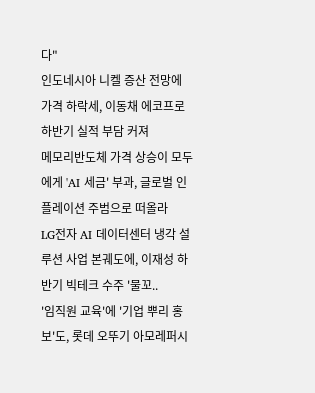다"
인도네시아 니켈 증산 전망에 가격 하락세, 이동채 에코프로 하반기 실적 부담 커져
메모리반도체 가격 상승이 모두에게 'AI 세금' 부과, 글로벌 인플레이션 주범으로 떠올라
LG전자 AI 데이터센터 냉각 설루션 사업 본궤도에, 이재성 하반기 빅테크 수주 '물꼬..
'임직원 교육'에 '기업 뿌리 홍보'도, 롯데 오뚜기 아모레퍼시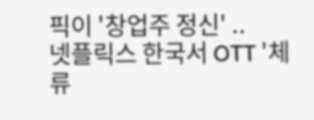픽이 '창업주 정신' ..
넷플릭스 한국서 OTT '체류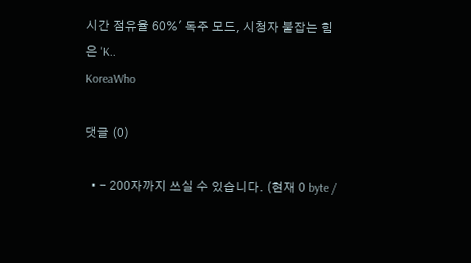시간 점유율 60%' 독주 모드, 시청자 붙잡는 힘은 'K..
KoreaWho

댓글 (0)

  • - 200자까지 쓰실 수 있습니다. (현재 0 byte /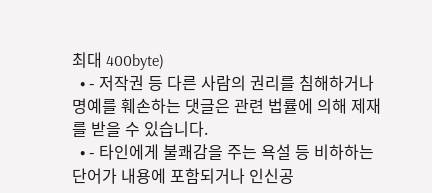최대 400byte)
  • - 저작권 등 다른 사람의 권리를 침해하거나 명예를 훼손하는 댓글은 관련 법률에 의해 제재를 받을 수 있습니다.
  • - 타인에게 불쾌감을 주는 욕설 등 비하하는 단어가 내용에 포함되거나 인신공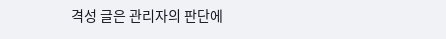격성 글은 관리자의 판단에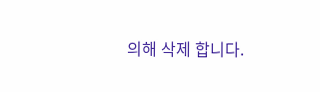의해 삭제 합니다.